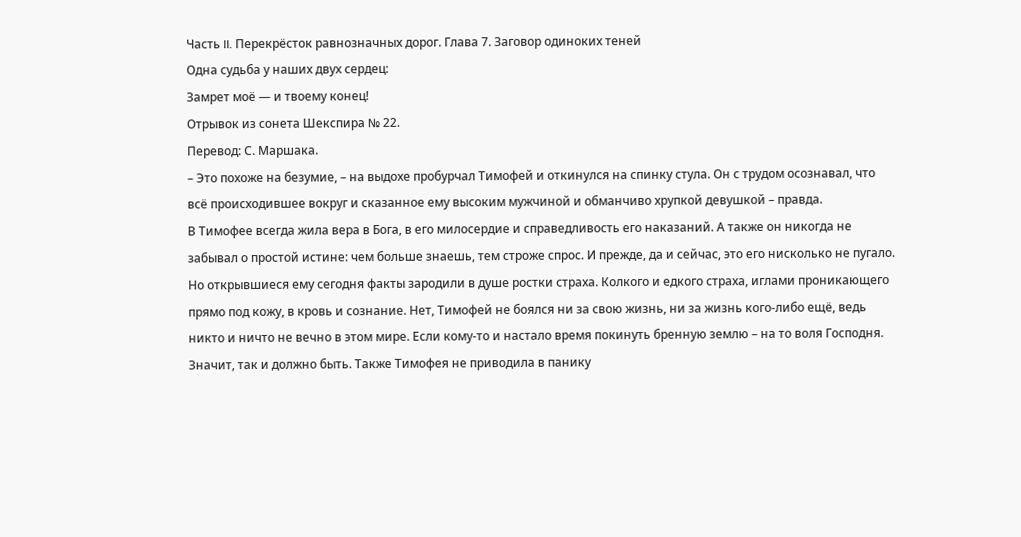Часть II. Перекрёсток равнозначных дорог. Глава 7. Заговор одиноких теней
Одна судьба у наших двух сердец:
Замрет моё — и твоему конец!
Отрывок из сонета Шекспира № 22.
Перевод: С. Маршака.
– Это похоже на безумие, – на выдохе пробурчал Тимофей и откинулся на спинку стула. Он с трудом осознавал, что всё происходившее вокруг и сказанное ему высоким мужчиной и обманчиво хрупкой девушкой – правда.
В Тимофее всегда жила вера в Бога, в его милосердие и справедливость его наказаний. А также он никогда не забывал о простой истине: чем больше знаешь, тем строже спрос. И прежде, да и сейчас, это его нисколько не пугало. Но открывшиеся ему сегодня факты зародили в душе ростки страха. Колкого и едкого страха, иглами проникающего прямо под кожу, в кровь и сознание. Нет, Тимофей не боялся ни за свою жизнь, ни за жизнь кого-либо ещё, ведь никто и ничто не вечно в этом мире. Если кому-то и настало время покинуть бренную землю – на то воля Господня. Значит, так и должно быть. Также Тимофея не приводила в панику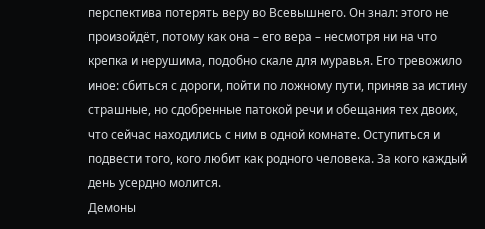перспектива потерять веру во Всевышнего. Он знал: этого не произойдёт, потому как она – его вера – несмотря ни на что крепка и нерушима, подобно скале для муравья. Его тревожило иное: сбиться с дороги, пойти по ложному пути, приняв за истину страшные, но сдобренные патокой речи и обещания тех двоих, что сейчас находились с ним в одной комнате. Оступиться и подвести того, кого любит как родного человека. За кого каждый день усердно молится.
Демоны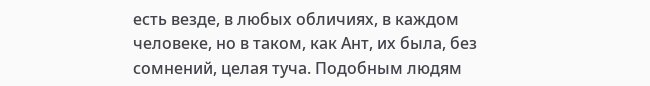есть везде, в любых обличиях, в каждом человеке, но в таком, как Ант, их была, без сомнений, целая туча. Подобным людям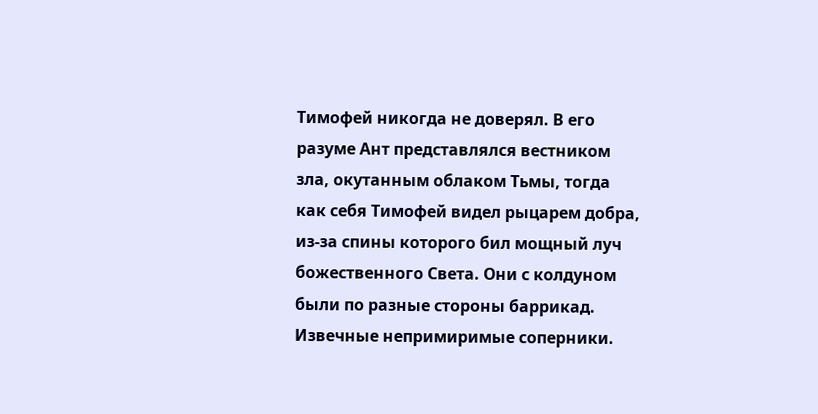Тимофей никогда не доверял. В его разуме Ант представлялся вестником зла, окутанным облаком Тьмы, тогда как себя Тимофей видел рыцарем добра, из-за спины которого бил мощный луч божественного Света. Они с колдуном были по разные стороны баррикад. Извечные непримиримые соперники.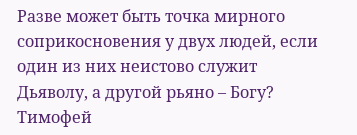Разве может быть точка мирного соприкосновения у двух людей, если один из них неистово служит Дьяволу, а другой рьяно – Богу? Тимофей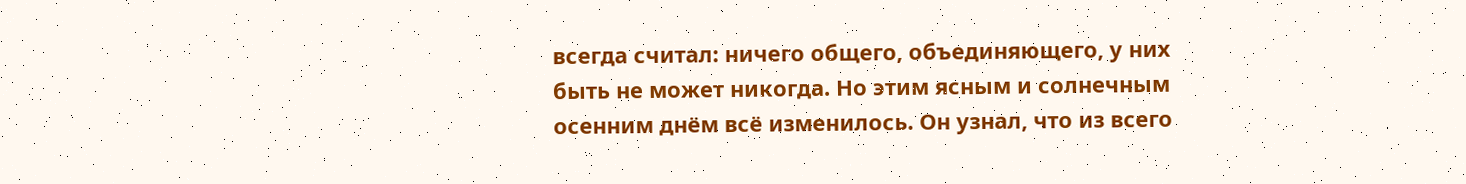всегда считал: ничего общего, объединяющего, у них быть не может никогда. Но этим ясным и солнечным осенним днём всё изменилось. Он узнал, что из всего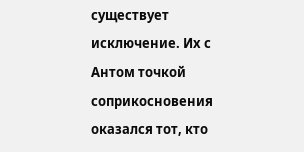существует исключение. Их с Антом точкой соприкосновения оказался тот, кто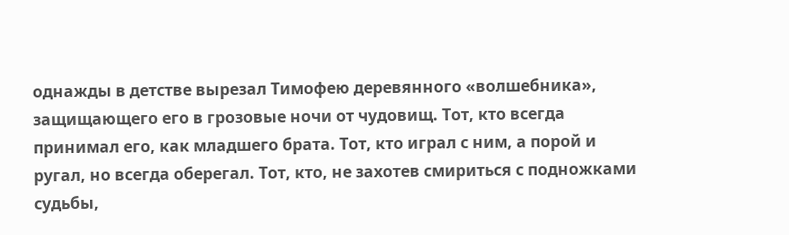однажды в детстве вырезал Тимофею деревянного «волшебника», защищающего его в грозовые ночи от чудовищ. Тот, кто всегда принимал его, как младшего брата. Тот, кто играл с ним, а порой и ругал, но всегда оберегал. Тот, кто, не захотев смириться с подножками судьбы,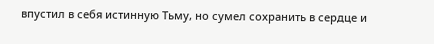впустил в себя истинную Тьму, но сумел сохранить в сердце и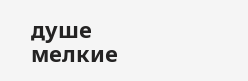душе мелкие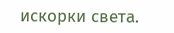искорки света.